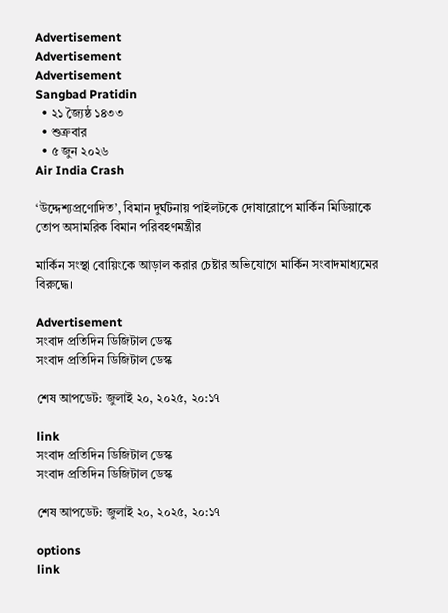Advertisement
Advertisement
Advertisement
Sangbad Pratidin
  • ২১ জ্যৈষ্ঠ ১৪৩৩
  • শুক্রবার
  • ৫ জুন ২০২৬
Air India Crash

‘উদ্দেশ্যপ্রণোদিত’, বিমান দুর্ঘটনায় পাইলটকে দোষারোপে মার্কিন মিডিয়াকে তোপ অসামরিক বিমান পরিবহণমন্ত্রীর

মার্কিন সংস্থা বোয়িংকে আড়াল করার চেষ্টার অভিযোগে মার্কিন সংবাদমাধ্যমের বিরুদ্ধে।

Advertisement
সংবাদ প্রতিদিন ডিজিটাল ডেস্ক
সংবাদ প্রতিদিন ডিজিটাল ডেস্ক

শেষ আপডেট: জুলাই ২০, ২০২৫, ২০:১৭

link
সংবাদ প্রতিদিন ডিজিটাল ডেস্ক
সংবাদ প্রতিদিন ডিজিটাল ডেস্ক

শেষ আপডেট: জুলাই ২০, ২০২৫, ২০:১৭

options
link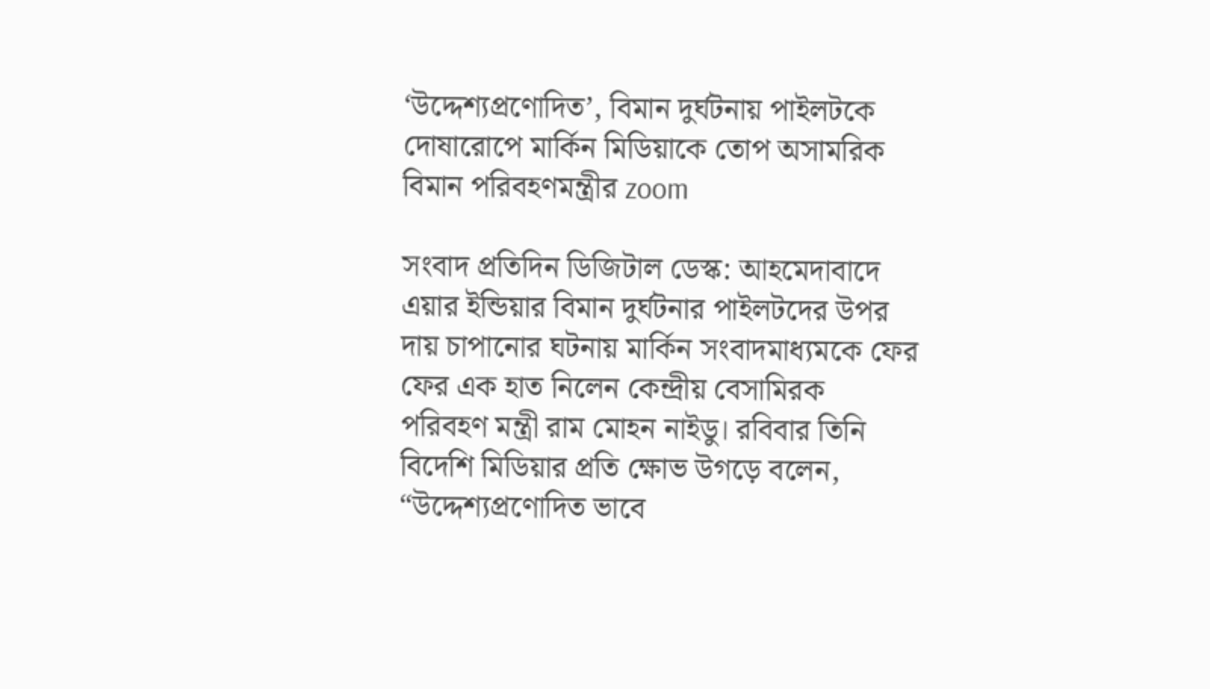‘উদ্দেশ্যপ্রণোদিত’, বিমান দুর্ঘটনায় পাইলটকে দোষারোপে মার্কিন মিডিয়াকে তোপ অসামরিক বিমান পরিবহণমন্ত্রীর zoom

সংবাদ প্রতিদিন ডিজিটাল ডেস্ক: আহমেদাবাদে এয়ার ইন্ডিয়ার বিমান দুর্ঘটনার পাইলটদের উপর দায় চাপানোর ঘটনায় মার্কিন সংবাদমাধ্যমকে ফের ফের এক হাত নিলেন কেন্দ্রীয় বেসামিরক পরিবহণ মন্ত্রী রাম মোহন নাইডু। রবিবার তিনি বিদেশি মিডিয়ার প্রতি ক্ষোভ উগড়ে বলেন, “উদ্দেশ্যপ্রণোদিত ভাবে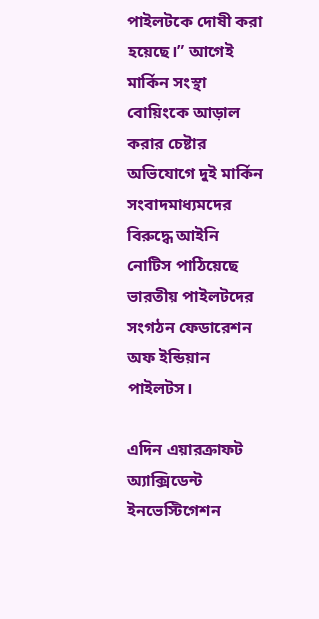পাইলটকে দোষী করা হয়েছে।” আগেই মার্কিন সংস্থা বোয়িংকে আড়াল করার চেষ্টার অভিযোগে দুই মার্কিন সংবাদমাধ্যমদের বিরুদ্ধে আইনি নোটিস পাঠিয়েছে ভারতীয় পাইলটদের সংগঠন ফেডারেশন অফ ইন্ডিয়ান পাইলটস।

এদিন এয়ারক্রাফট অ্যাক্সিডেন্ট ইনভেস্টিগেশন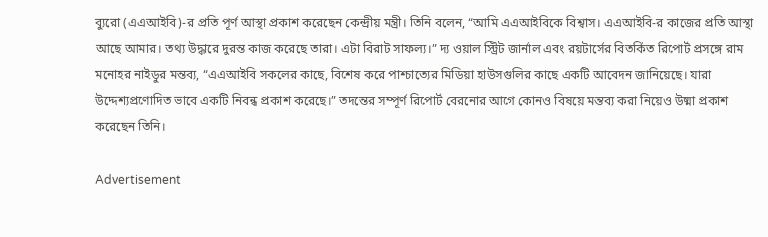ব্যুরো (এএআইবি)-র প্রতি পূর্ণ আস্থা প্রকাশ করেছেন কেন্দ্রীয় মন্ত্রী। তিনি বলেন, “আমি এএআইবিকে বিশ্বাস। এএআইবি-র কাজের প্রতি আস্থা আছে আমার। তথ্য উদ্ধারে দুরন্ত কাজ করেছে তারা। এটা বিরাট সাফল্য।” দ্য ওয়াল স্ট্রিট জার্নাল এবং রয়টার্সের বিতর্কিত রিপোর্ট প্রসঙ্গে রাম মনোহর নাইডুর মন্তব্য, “এএআইবি সকলের কাছে, বিশেষ করে পাশ্চাত্যের মিডিয়া হাউসগুলির কাছে একটি আবেদন জানিয়েছে। যারা উদ্দেশ্যপ্রণোদিত ভাবে একটি নিবন্ধ প্রকাশ করেছে।” তদন্তের সম্পূর্ণ রিপোর্ট বেরনোর আগে কোনও বিষয়ে মন্তব্য করা নিয়েও উষ্মা প্রকাশ করেছেন তিনি।

Advertisement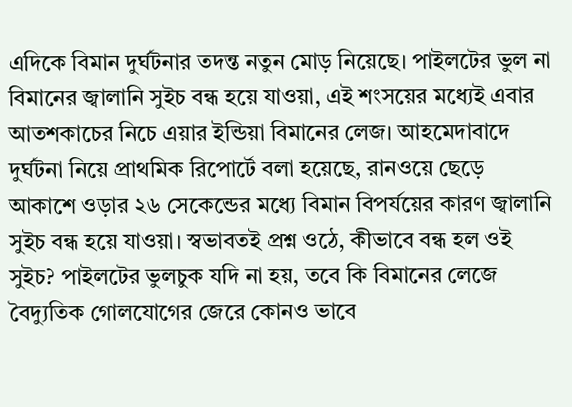এদিকে বিমান দুর্ঘটনার তদন্ত নতুন মোড় নিয়েছে। পাইলটের ভুল না বিমানের জ্বালানি সুইচ বন্ধ হয়ে যাওয়া, এই শংসয়ের মধ্যেই এবার আতশকাচের নিচে এয়ার ইন্ডিয়া বিমানের লেজ। আহমেদাবাদে দুর্ঘটনা নিয়ে প্রাথমিক রিপোর্টে বলা হয়েছে, রানওয়ে ছেড়ে আকাশে ওড়ার ২৬ সেকেন্ডের মধ্যে বিমান বিপর্যয়ের কারণ জ্বালানি সুইচ বন্ধ হয়ে যাওয়া। স্বভাবতই প্রশ্ন ওঠে, কীভাবে বন্ধ হল ওই সুইচ? পাইলটের ভুলচুক যদি না হয়, তবে কি বিমানের লেজে বৈদ্যুতিক গোলযোগের জেরে কোনও ভাবে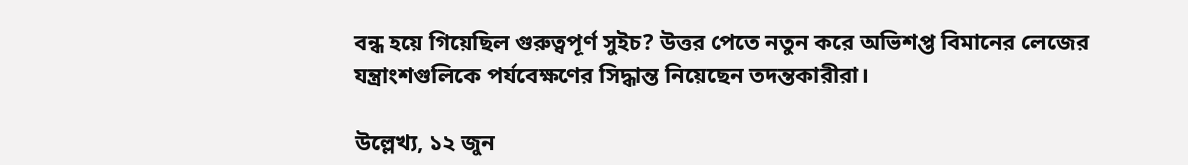বন্ধ হয়ে গিয়েছিল গুরুত্বপূর্ণ সুইচ? উত্তর পেতে নতুন করে অভিশপ্ত বিমানের লেজের যন্ত্রাংশগুলিকে পর্যবেক্ষণের সিদ্ধান্ত নিয়েছেন তদন্তকারীরা।

উল্লেখ্য, ১২ জুন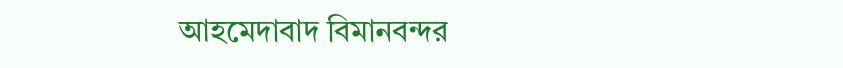আহমেদাবাদ বিমানবন্দর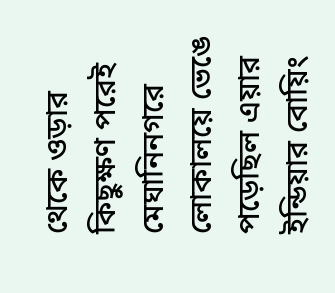থেকে ওড়ার কিছুক্ষণ পরেই মেঘানিনগরে লোকালয়ে ভেঙে পড়েছিল এয়ার ইন্ডিয়ার বোয়িং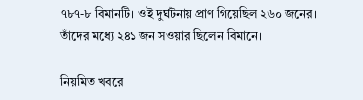৭৮৭-৮ বিমানটি। ওই দুর্ঘটনায় প্রাণ গিয়েছিল ২৬০ জনের। তাঁদের মধ্যে ২৪১ জন সওয়ার ছিলেন বিমানে।

নিয়মিত খবরে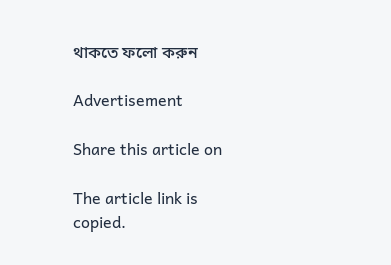থাকতে ফলো করুন

Advertisement

Share this article on

The article link is copied.